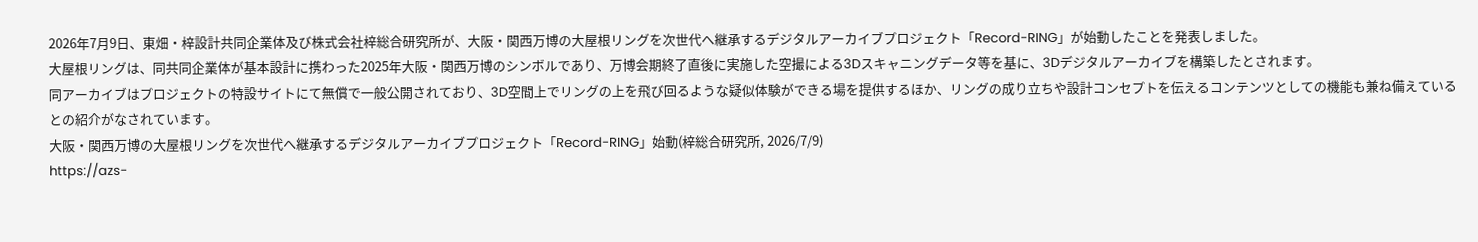2026年7月9日、東畑・梓設計共同企業体及び株式会社梓総合研究所が、大阪・関西万博の大屋根リングを次世代へ継承するデジタルアーカイブプロジェクト「Record-RING」が始動したことを発表しました。
大屋根リングは、同共同企業体が基本設計に携わった2025年大阪・関西万博のシンボルであり、万博会期終了直後に実施した空撮による3Dスキャニングデータ等を基に、3Dデジタルアーカイブを構築したとされます。
同アーカイブはプロジェクトの特設サイトにて無償で一般公開されており、3D空間上でリングの上を飛び回るような疑似体験ができる場を提供するほか、リングの成り立ちや設計コンセプトを伝えるコンテンツとしての機能も兼ね備えているとの紹介がなされています。
大阪・関西万博の大屋根リングを次世代へ継承するデジタルアーカイブプロジェクト「Record-RING」始動(梓総合研究所, 2026/7/9)
https://azs-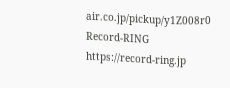air.co.jp/pickup/y1Z008r0
Record-RING
https://record-ring.jp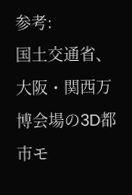参考:
国土交通省、大阪・関西万博会場の3D都市モ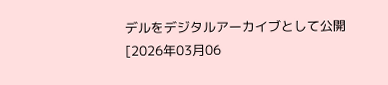デルをデジタルアーカイブとして公開 [2026年03月06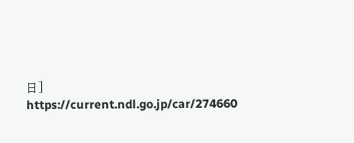日]
https://current.ndl.go.jp/car/274660